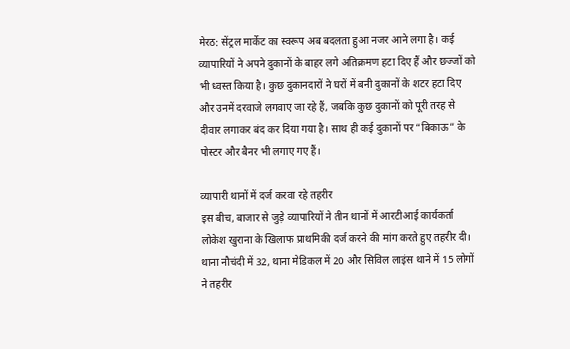मेरठ: सेंट्रल मार्केट का स्वरूप अब बदलता हुआ नजर आने लगा है। कई व्यापारियों ने अपने दुकानों के बाहर लगे अतिक्रमण हटा दिए हैं और छज्जों को भी ध्वस्त किया है। कुछ दुकानदारों ने घरों में बनी दुकानों के शटर हटा दिए और उनमें दरवाजे लगवाए जा रहे हैं, जबकि कुछ दुकानों को पूरी तरह से दीवार लगाकर बंद कर दिया गया है। साथ ही कई दुकानों पर “बिकाऊ” के पोस्टर और बैनर भी लगाए गए हैं।

व्यापारी थानों में दर्ज करवा रहे तहरीर
इस बीच, बाजार से जुड़े व्यापारियों ने तीन थानों में आरटीआई कार्यकर्ता लोकेश खुराना के खिलाफ प्राथमिकी दर्ज करने की मांग करते हुए तहरीर दी। थाना नौचंदी में 32, थाना मेडिकल में 20 और सिविल लाइंस थाने में 15 लोगों ने तहरीर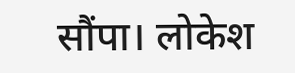सौंपा। लोकेश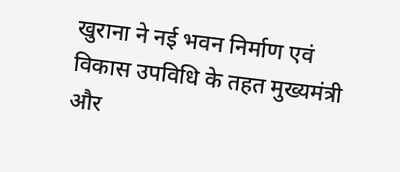खुराना ने नई भवन निर्माण एवं विकास उपविधि के तहत मुख्यमंत्री और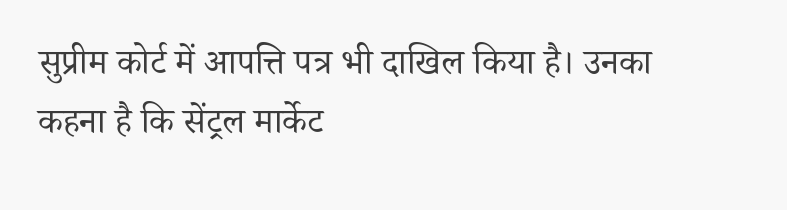सुप्रीम कोर्ट में आपत्ति पत्र भी दाखिल किया है। उनका कहना है कि सेंट्रल मार्केट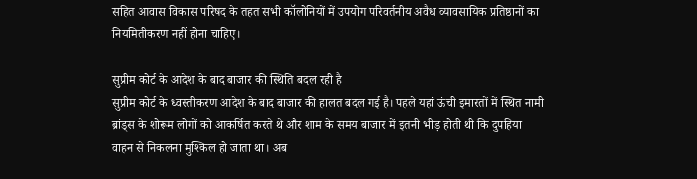सहित आवास विकास परिषद के तहत सभी कॉलोनियों में उपयोग परिवर्तनीय अवैध व्यावसायिक प्रतिष्ठानों का नियमितीकरण नहीं होना चाहिए।

सुप्रीम कोर्ट के आदेश के बाद बाजार की स्थिति बदल रही है
सुप्रीम कोर्ट के ध्वस्तीकरण आदेश के बाद बाजार की हालत बदल गई है। पहले यहां ऊंची इमारतों में स्थित नामी ब्रांड्स के शोरूम लोगों को आकर्षित करते थे और शाम के समय बाजार में इतनी भीड़ होती थी कि दुपहिया वाहन से निकलना मुश्किल हो जाता था। अब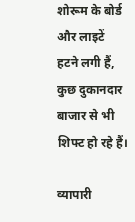शोरूम के बोर्ड और लाइटें हटने लगी हैं, कुछ दुकानदार बाजार से भी शिफ्ट हो रहे हैं।

व्यापारी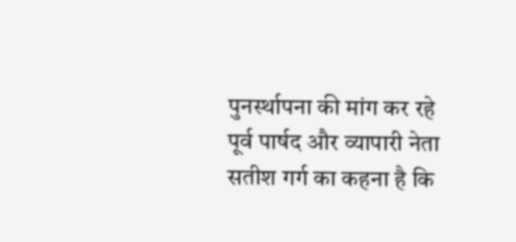पुनर्स्थापना की मांग कर रहे
पूर्व पार्षद और व्यापारी नेता सतीश गर्ग का कहना है कि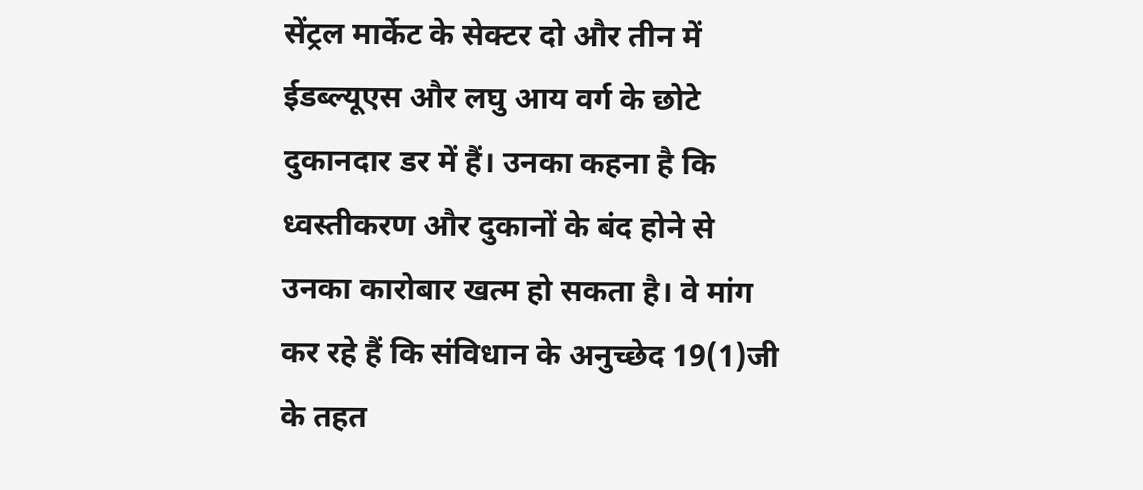सेंट्रल मार्केट के सेक्टर दो और तीन में ईडब्ल्यूएस और लघु आय वर्ग के छोटे दुकानदार डर में हैं। उनका कहना है कि ध्वस्तीकरण और दुकानों के बंद होने से उनका कारोबार खत्म हो सकता है। वे मांग कर रहे हैं कि संविधान के अनुच्छेद 19(1)जी के तहत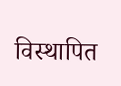विस्थापित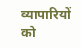व्यापारियों को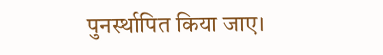पुनर्स्थापित किया जाए।